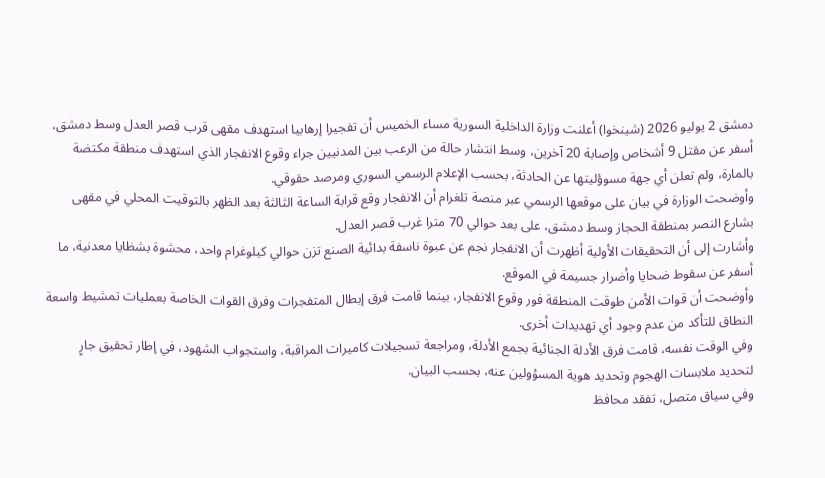دمشق 2 يوليو 2026 (شينخوا) أعلنت وزارة الداخلية السورية مساء الخميس أن تفجيرا إرهابيا استهدف مقهى قرب قصر العدل وسط دمشق، أسفر عن مقتل 9 أشخاص وإصابة 20 آخرين، وسط انتشار حالة من الرعب بين المدنيين جراء وقوع الانفجار الذي استهدف منطقة مكتضة بالمارة، ولم تعلن أي جهة مسوؤليتها عن الحادثة، بحسب الإعلام الرسمي السوري ومرصد حقوقي.
وأوضحت الوزارة في بيان على موقعها الرسمي عبر منصة تلغرام أن الانفجار وقع قرابة الساعة الثالثة بعد الظهر بالتوقيت المحلي في مقهى بشارع النصر بمنطقة الحجاز وسط دمشق، على بعد حوالي 70 مترا غرب قصر العدل.
وأشارت إلى أن التحقيقات الأولية أظهرت أن الانفجار نجم عن عبوة ناسفة بدائية الصنع تزن حوالي كيلوغرام واحد، محشوة بشظايا معدنية، ما أسفر عن سقوط ضحايا وأضرار جسيمة في الموقع.
وأوضحت أن قوات الأمن طوقت المنطقة فور وقوع الانفجار، بينما قامت فرق إبطال المتفجرات وفرق القوات الخاصة بعمليات تمشيط واسعة النطاق للتأكد من عدم وجود أي تهديدات أخرى.
وفي الوقت نفسه، قامت فرق الأدلة الجنائية بجمع الأدلة، ومراجعة تسجيلات كاميرات المراقبة، واستجواب الشهود، في إطار تحقيق جارٍ لتحديد ملابسات الهجوم وتحديد هوية المسؤولين عنه، بحسب البيان.
وفي سياق متصل، تفقد محافظ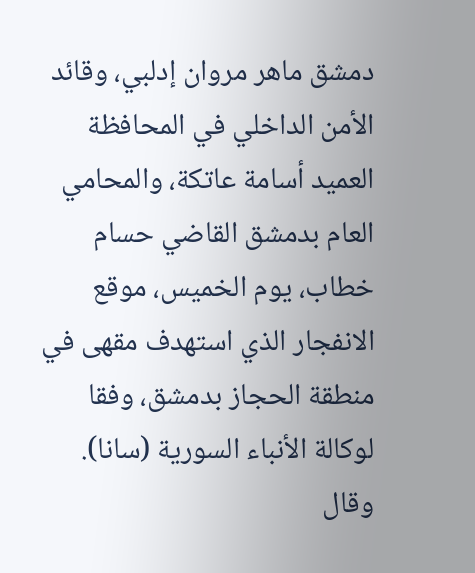دمشق ماهر مروان إدلبي، وقائد الأمن الداخلي في المحافظة العميد أسامة عاتكة، والمحامي العام بدمشق القاضي حسام خطاب، يوم الخميس، موقع الانفجار الذي استهدف مقهى في منطقة الحجاز بدمشق، وفقا لوكالة الأنباء السورية (سانا).
وقال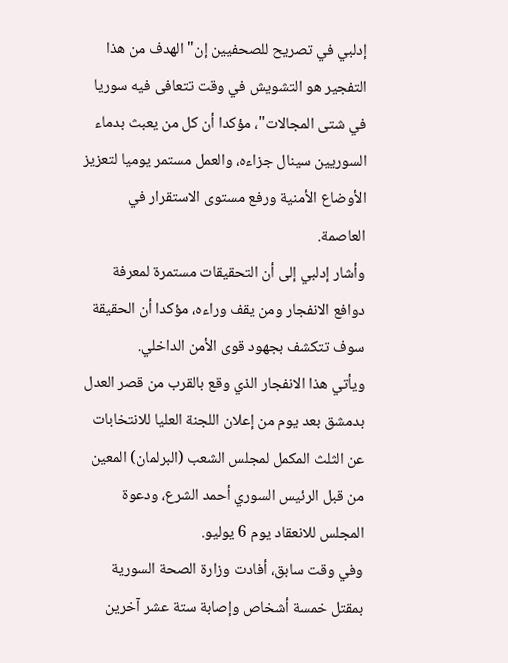إدلبي في تصريح للصحفيين إن" الهدف من هذا التفجير هو التشويش في وقت تتعافى فيه سوريا في شتى المجالات"، مؤكدا أن كل من يعبث بدماء السوريين سينال جزاءه، والعمل مستمر يوميا لتعزيز الأوضاع الأمنية ورفع مستوى الاستقرار في العاصمة.
وأشار إدلبي إلى أن التحقيقات مستمرة لمعرفة دوافع الانفجار ومن يقف وراءه، مؤكدا أن الحقيقة سوف تتكشف بجهود قوى الأمن الداخلي.
ويأتي هذا الانفجار الذي وقع بالقرب من قصر العدل بدمشق بعد يوم من إعلان اللجنة العليا للانتخابات عن الثلث المكمل لمجلس الشعب (البرلمان) المعين من قبل الرئيس السوري أحمد الشرع، ودعوة المجلس للانعقاد يوم 6 يوليو.
وفي وقت سابق، أفادت وزارة الصحة السورية بمقتل خمسة أشخاص وإصابة ستة عشر آخرين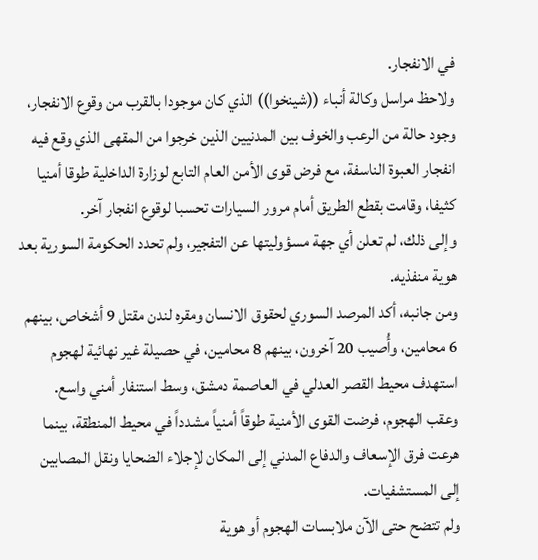في الانفجار.
ولاحظ مراسل وكالة أنباء ((شينخوا)) الذي كان موجودا بالقرب من وقوع الانفجار، وجود حالة من الرعب والخوف بين المدنيين الذين خرجوا من المقهى الذي وقع فيه انفجار العبوة الناسفة، مع فرض قوى الأمن العام التابع لوزارة الداخلية طوقا أمنيا كثيفا، وقامت بقطع الطريق أمام مرور السيارات تحسبا لوقوع انفجار آخر.
وإلى ذلك، لم تعلن أي جهة مسؤوليتها عن التفجير، ولم تحدد الحكومة السورية بعد هوية منفذيه.
ومن جانبه، أكد المرصد السوري لحقوق الانسان ومقره لندن مقتل 9 أشخاص، بينهم 6 محامين، وأُصيب 20 آخرون، بينهم 8 محامين، في حصيلة غير نهائية لهجوم استهدف محيط القصر العدلي في العاصمة دمشق، وسط استنفار أمني واسع.
وعقب الهجوم، فرضت القوى الأمنية طوقاً أمنياً مشدداً في محيط المنطقة، بينما هرعت فرق الإسعاف والدفاع المدني إلى المكان لإجلاء الضحايا ونقل المصابين إلى المستشفيات.
ولم تتضح حتى الآن ملابسات الهجوم أو هوية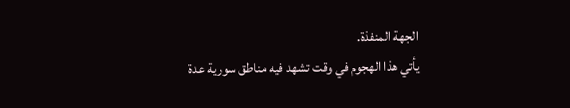الجهة المنفذة.
يأتي هذا الهجوم في وقت تشهد فيه مناطق سورية عدة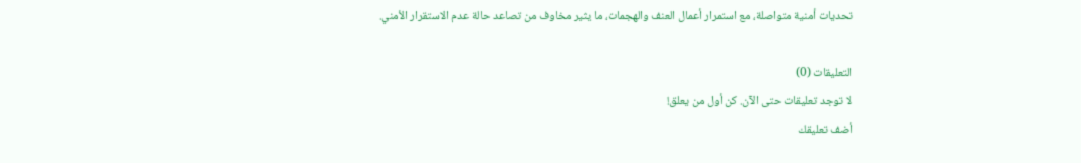تحديات أمنية متواصلة، مع استمرار أعمال العنف والهجمات، ما يثير مخاوف من تصاعد حالة عدم الاستقرار الأمني.

التعليقات (0)
لا توجد تعليقات حتى الآن. كن أول من يعلق!
أضف تعليقك